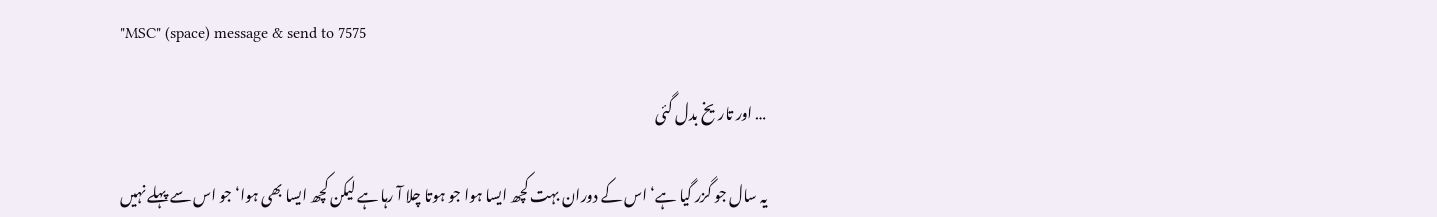"MSC" (space) message & send to 7575

… اور تاریخ بدل گئی

یہ سال جو گزر گیا ہے‘ اس کے دوران بہت کچھ ایسا ہوا جو ہوتا چلا آ رہا ہے لیکن کچھ ایسا بھی ہوا‘ جو اس سے پہلے نہیں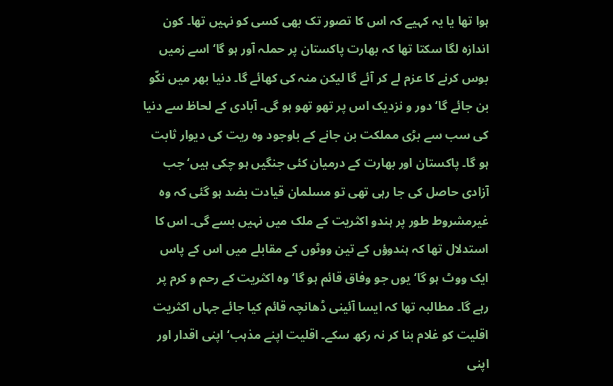ہوا تھا یا یہ کہیے کہ اس کا تصور تک بھی کسی کو نہیں تھا۔ کون اندازہ لگا سکتا تھا کہ بھارت پاکستان پر حملہ آور ہو گا‘ اسے زمیں بوس کرنے کا عزم لے کر آئے گا لیکن منہ کی کھائے گا۔ دنیا بھر میں نکّو بن جائے گا‘ دور و نزدیک اس پر تھو تھو ہو گی۔ آبادی کے لحاظ سے دنیا کی سب سے بڑی مملکت بن جانے کے باوجود وہ ریت کی دیوار ثابت ہو گا۔ پاکستان اور بھارت کے درمیان کئی جنگیں ہو چکی ہیں‘ جب آزادی حاصل کی جا رہی تھی تو مسلمان قیادت بضد ہو گئی کہ وہ غیرمشروط طور پر ہندو اکثریت کے ملک میں نہیں بسے گی۔ اس کا استدلال تھا کہ ہندوؤں کے تین ووٹوں کے مقابلے میں اس کے پاس ایک ووٹ ہو گا‘ یوں جو وفاق قائم ہو گا‘ وہ اکثریت کے رحم و کرم پر رہے گا۔ مطالبہ تھا کہ ایسا آئینی ڈھانچہ قائم کیا جائے جہاں اکثریت اقلیت کو غلام بنا کر نہ رکھ سکے۔ اقلیت اپنے مذہب‘ اپنی اقدار اور اپنی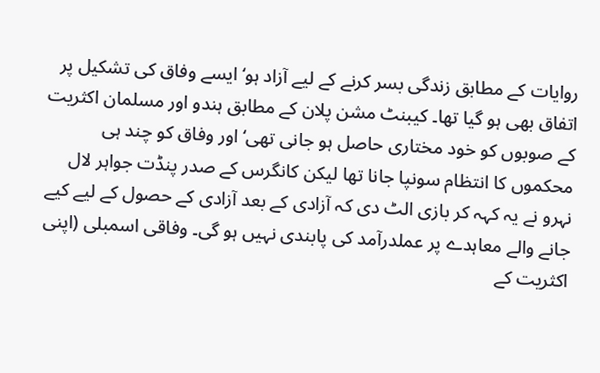روایات کے مطابق زندگی بسر کرنے کے لیے آزاد ہو‘ ایسے وفاق کی تشکیل پر اتفاق بھی ہو گیا تھا۔ کیبنٹ مشن پلان کے مطابق ہندو اور مسلمان اکثریت کے صوبوں کو خود مختاری حاصل ہو جانی تھی‘ اور وفاق کو چند ہی محکموں کا انتظام سونپا جانا تھا لیکن کانگرس کے صدر پنڈت جواہر لال نہرو نے یہ کہہ کر بازی الٹ دی کہ آزادی کے بعد آزادی کے حصول کے لیے کیے جانے والے معاہدے پر عملدرآمد کی پابندی نہیں ہو گی۔ وفاقی اسمبلی (اپنی اکثریت کے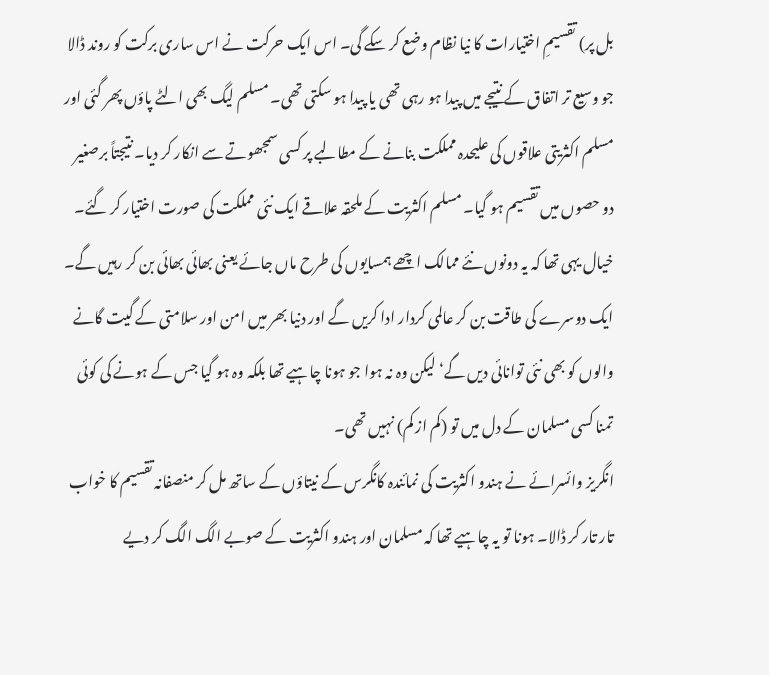بل پر) تقسیمِ اختیارات کا نیا نظام وضع کر سکے گی۔ اس ایک حرکت نے اس ساری برکت کو روند ڈالا جو وسیع تر اتفاق کے نتیجے میں پیدا ہو رہی تھی یا پیدا ہو سکتی تھی۔ مسلم لیگ بھی الٹے پاؤں پھر گئی اور مسلم اکثریتی علاقوں کی علیحدہ مملکت بنانے کے مطالبے پر کسی سمجھوتے سے انکار کر دیا۔ نتیجتاً برصغیر دو حصوں میں تقسیم ہو گیا۔ مسلم اکثریت کے ملحقہ علاقے ایک نئی مملکت کی صورت اختیار کر گئے۔ خیال یہی تھا کہ یہ دونوں نئے ممالک اچھے ہمسایوں کی طرح ماں جائے یعنی بھائی بھائی بن کر رہیں گے۔ ایک دوسرے کی طاقت بن کر عالمی کردار ادا کریں گے اور دنیا بھر میں امن اور سلامتی کے گیت گانے والوں کو بھی نئی توانائی دیں گے‘ لیکن وہ نہ ہوا جو ہونا چاہیے تھا بلکہ وہ ہو گیا جس کے ہونے کی کوئی تمنا کسی مسلمان کے دل میں تو (کم از کم) نہیں تھی۔
انگریز وائسرائے نے ہندو اکثریت کی نمائندہ کانگرس کے نیتاؤں کے ساتھ مل کر منصفانہ تقسیم کا خواب تار تار کر ڈالا۔ ہونا تو یہ چاہیے تھا کہ مسلمان اور ہندو اکثریت کے صوبے الگ الگ کر دیے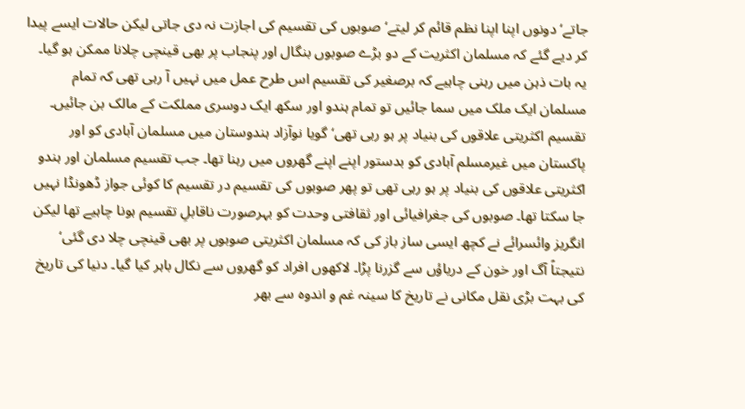جاتے‘ دونوں اپنا اپنا نظم قائم کر لیتے‘ صوبوں کی تقسیم کی اجازت نہ دی جاتی لیکن حالات ایسے پیدا کر دیے گئے کہ مسلمان اکثریت کے دو بڑے صوبوں بنگال اور پنجاب پر بھی قینچی چلانا ممکن ہو گیا۔ یہ بات ذہن میں رہنی چاہیے کہ برصغیر کی تقسیم اس طرح عمل میں نہیں آ رہی تھی کہ تمام مسلمان ایک ملک میں سما جائیں تو تمام ہندو اور سکھ ایک دوسری مملکت کے مالک بن جائیں۔ تقسیم اکثریتی علاقوں کی بنیاد پر ہو رہی تھی‘ گویا نوآزاد ہندوستان میں مسلمان آبادی کو اور پاکستان میں غیرمسلم آبادی کو بدستور اپنے اپنے گھروں میں رہنا تھا۔ جب تقسیم مسلمان اور ہندو اکثریتی علاقوں کی بنیاد پر ہو رہی تھی تو پھر صوبوں کی تقسیم در تقسیم کا کوئی جواز ڈھونڈا نہیں جا سکتا تھا۔ صوبوں کی جغرافیائی اور ثقافتی وحدت کو بہرصورت ناقابلِ تقسیم ہونا چاہیے تھا لیکن انگریز وائسرائے نے کچھ ایسی ساز باز کی کہ مسلمان اکثریتی صوبوں پر بھی قینچی چلا دی گئی‘ نتیجتاً آگ اور خون کے دریاؤں سے گزرنا پڑا۔ لاکھوں افراد کو گھروں سے نکال باہر کیا گیا۔ دنیا کی تاریخ کی بہت بڑی نقل مکانی نے تاریخ کا سینہ غم و اندوہ سے بھر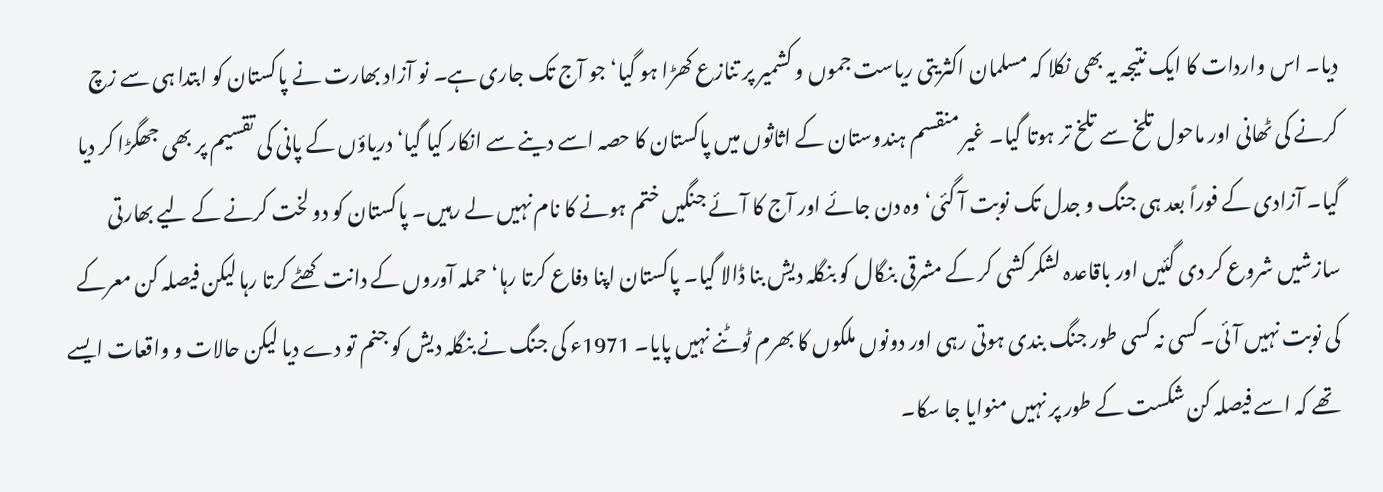دیا۔ اس واردات کا ایک نتیجہ یہ بھی نکلا کہ مسلمان اکثریتی ریاست جموں و کشمیر پر تنازع کھڑا ہو گیا‘ جو آج تک جاری ہے۔ نو آزاد بھارت نے پاکستان کو ابتدا ہی سے زچ کرنے کی ٹھانی اور ماحول تلخ سے تلخ تر ہوتا گیا۔ غیر منقسم ہندوستان کے اثاثوں میں پاکستان کا حصہ اسے دینے سے انکار کیا گیا‘ دریاؤں کے پانی کی تقسیم پر بھی جھگڑا کر دیا گیا۔ آزادی کے فوراً بعد ہی جنگ و جدل تک نوبت آ گئی‘ وہ دن جائے اور آج کا آئے جنگیں ختم ہونے کا نام نہیں لے رہیں۔ پاکستان کو دو لخت کرنے کے لیے بھارتی سازشیں شروع کر دی گئیں اور باقاعدہ لشکر کشی کر کے مشرقی بنگال کو بنگلہ دیش بنا ڈالا گیا۔ پاکستان اپنا دفاع کرتا رہا‘ حملہ آوروں کے دانت کھٹے کرتا رہا لیکن فیصلہ کن معرکے کی نوبت نہیں آئی۔ کسی نہ کسی طور جنگ بندی ہوتی رہی اور دونوں ملکوں کا بھرم ٹوٹنے نہیں پایا۔ 1971ء کی جنگ نے بنگلہ دیش کو جنم تو دے دیا لیکن حالات و واقعات ایسے تھے کہ اسے فیصلہ کن شکست کے طور پر نہیں منوایا جا سکا۔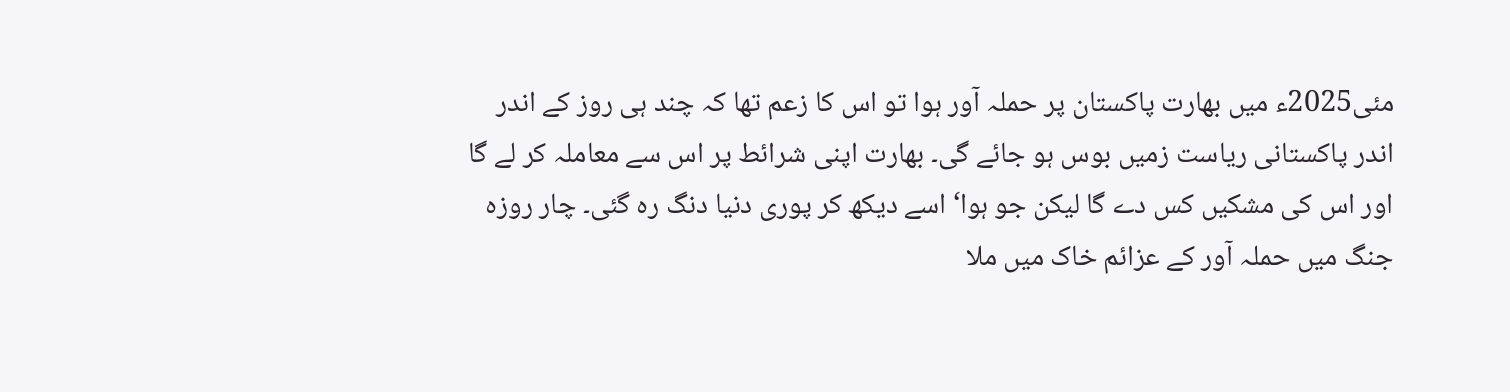مئی2025ء میں بھارت پاکستان پر حملہ آور ہوا تو اس کا زعم تھا کہ چند ہی روز کے اندر اندر پاکستانی ریاست زمیں بوس ہو جائے گی۔ بھارت اپنی شرائط پر اس سے معاملہ کر لے گا اور اس کی مشکیں کس دے گا لیکن جو ہوا‘ اسے دیکھ کر پوری دنیا دنگ رہ گئی۔ چار روزہ جنگ میں حملہ آور کے عزائم خاک میں ملا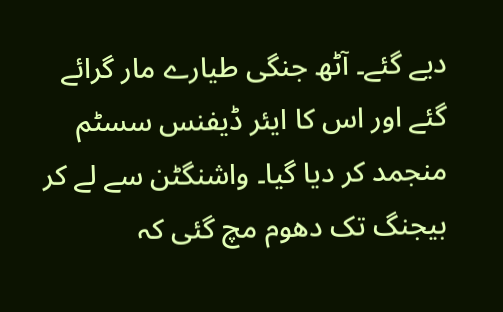دیے گئے۔ آٹھ جنگی طیارے مار گرائے گئے اور اس کا ایئر ڈیفنس سسٹم منجمد کر دیا گیا۔ واشنگٹن سے لے کر بیجنگ تک دھوم مچ گئی کہ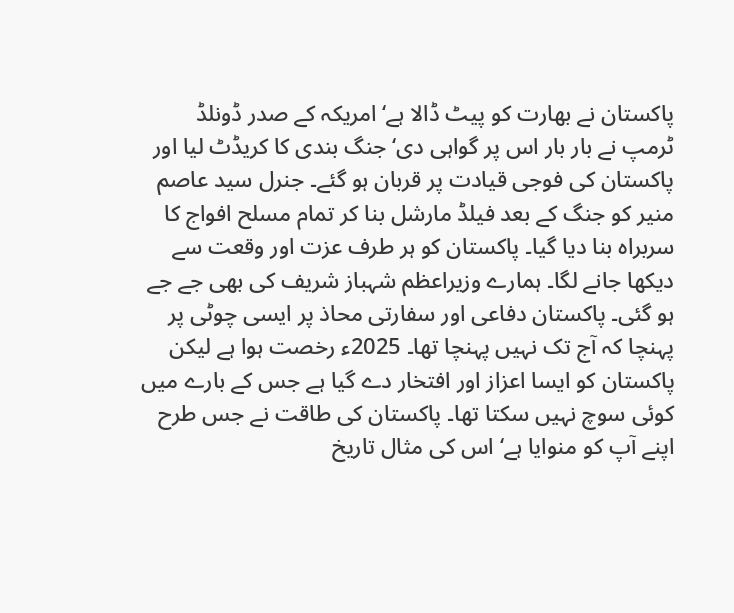پاکستان نے بھارت کو پیٹ ڈالا ہے‘ امریکہ کے صدر ڈونلڈ ٹرمپ نے بار بار اس پر گواہی دی‘ جنگ بندی کا کریڈٹ لیا اور پاکستان کی فوجی قیادت پر قربان ہو گئے۔ جنرل سید عاصم منیر کو جنگ کے بعد فیلڈ مارشل بنا کر تمام مسلح افواج کا سربراہ بنا دیا گیا۔ پاکستان کو ہر طرف عزت اور وقعت سے دیکھا جانے لگا۔ ہمارے وزیراعظم شہباز شریف کی بھی جے جے ہو گئی۔ پاکستان دفاعی اور سفارتی محاذ پر ایسی چوٹی پر پہنچا کہ آج تک نہیں پہنچا تھا۔ 2025ء رخصت ہوا ہے لیکن پاکستان کو ایسا اعزاز اور افتخار دے گیا ہے جس کے بارے میں کوئی سوچ نہیں سکتا تھا۔ پاکستان کی طاقت نے جس طرح اپنے آپ کو منوایا ہے‘ اس کی مثال تاریخ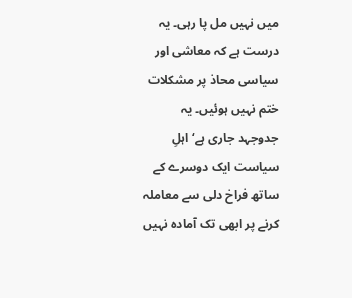میں نہیں مل پا رہی۔ یہ درست ہے کہ معاشی اور سیاسی محاذ پر مشکلات ختم نہیں ہوئیں۔ یہ جدوجہد جاری ہے‘ اہلِ سیاست ایک دوسرے کے ساتھ فراخ دلی سے معاملہ کرنے پر ابھی تک آمادہ نہیں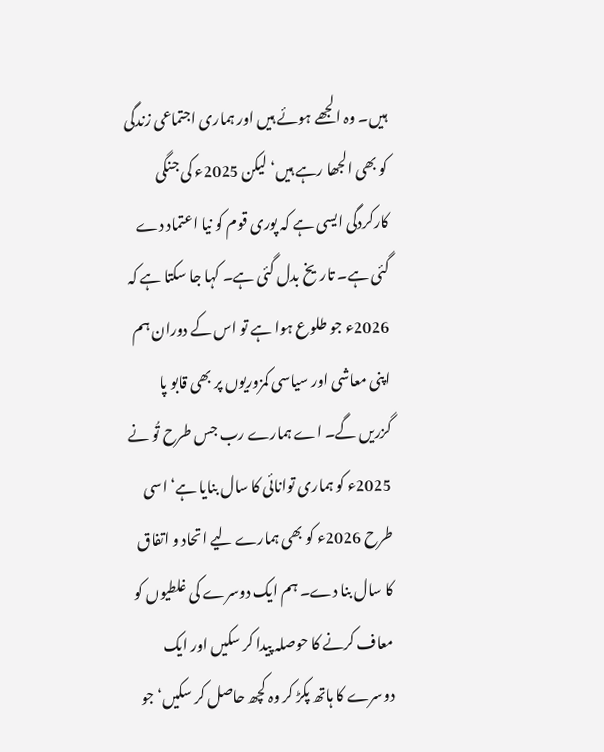ہیں۔ وہ الجھے ہوئے ہیں اور ہماری اجتماعی زندگی کو بھی الجھا رہے ہیں‘ لیکن 2025ء کی جنگی کارکردگی ایسی ہے کہ پوری قوم کو نیا اعتماد دے گئی ہے۔ تاریخ بدل گئی ہے۔ کہا جا سکتا ہے کہ 2026ء جو طلوع ہوا ہے تو اس کے دوران ہم اپنی معاشی اور سیاسی کمزوریوں پر بھی قابو پا گزریں گے۔ اے ہمارے رب جس طرح تُو نے 2025ء کو ہماری توانائی کا سال بنایا ہے‘ اسی طرح 2026ء کو بھی ہمارے لیے اتحاد و اتفاق کا سال بنا دے۔ ہم ایک دوسرے کی غلطیوں کو معاف کرنے کا حوصلہ پیدا کر سکیں اور ایک دوسرے کا ہاتھ پکڑ کر وہ کچھ حاصل کر سکیں‘ جو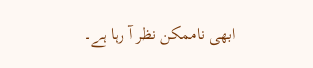ابھی ناممکن نظر آ رہا ہے۔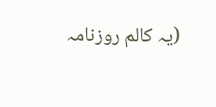(یہ کالم روزنامہ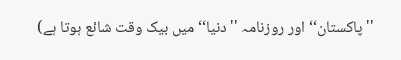''پاکستان‘‘ اور روزنامہ ''دنیا‘‘ میں بیک وقت شائع ہوتا ہے)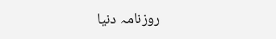روزنامہ دنیا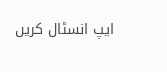ایپ انسٹال کریں